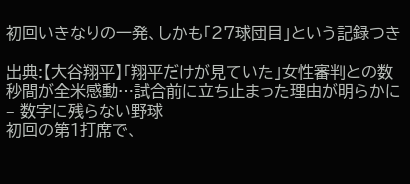初回いきなりの一発、しかも「27球団目」という記録つき

出典:【大谷翔平】「翔平だけが見ていた」女性審判との数秒間が全米感動…試合前に立ち止まった理由が明らかに – 数字に残らない野球
初回の第1打席で、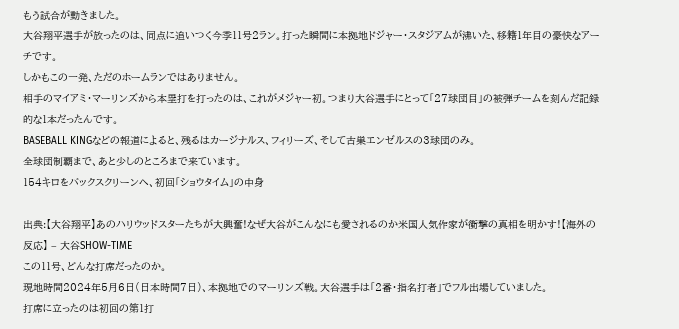もう試合が動きました。
大谷翔平選手が放ったのは、同点に追いつく今季11号2ラン。打った瞬間に本拠地ドジャー・スタジアムが沸いた、移籍1年目の豪快なアーチです。
しかもこの一発、ただのホームランではありません。
相手のマイアミ・マーリンズから本塁打を打ったのは、これがメジャー初。つまり大谷選手にとって「27球団目」の被弾チームを刻んだ記録的な1本だったんです。
BASEBALL KINGなどの報道によると、残るはカージナルス、フィリーズ、そして古巣エンゼルスの3球団のみ。
全球団制覇まで、あと少しのところまで来ています。
154キロをバックスクリーンへ、初回「ショウタイム」の中身

出典:【大谷翔平】あのハリウッドスターたちが大興奮!なぜ大谷がこんなにも愛されるのか米国人気作家が衝撃の真相を明かす!【海外の反応】 – 大谷SHOW-TIME
この11号、どんな打席だったのか。
現地時間2024年5月6日(日本時間7日)、本拠地でのマーリンズ戦。大谷選手は「2番・指名打者」でフル出場していました。
打席に立ったのは初回の第1打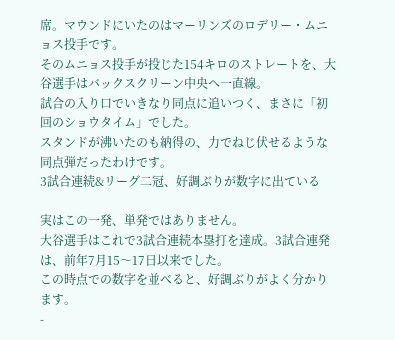席。マウンドにいたのはマーリンズのロデリー・ムニョス投手です。
そのムニョス投手が投じた154キロのストレートを、大谷選手はバックスクリーン中央へ一直線。
試合の入り口でいきなり同点に追いつく、まさに「初回のショウタイム」でした。
スタンドが沸いたのも納得の、力でねじ伏せるような同点弾だったわけです。
3試合連続&リーグ二冠、好調ぶりが数字に出ている

実はこの一発、単発ではありません。
大谷選手はこれで3試合連続本塁打を達成。3試合連発は、前年7月15〜17日以来でした。
この時点での数字を並べると、好調ぶりがよく分かります。
-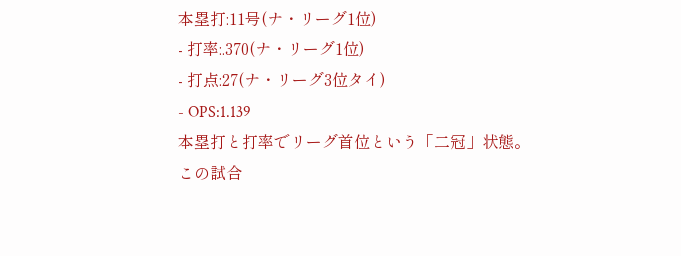本塁打:11号(ナ・リーグ1位)
- 打率:.370(ナ・リーグ1位)
- 打点:27(ナ・リーグ3位タイ)
- OPS:1.139
本塁打と打率でリーグ首位という「二冠」状態。
この試合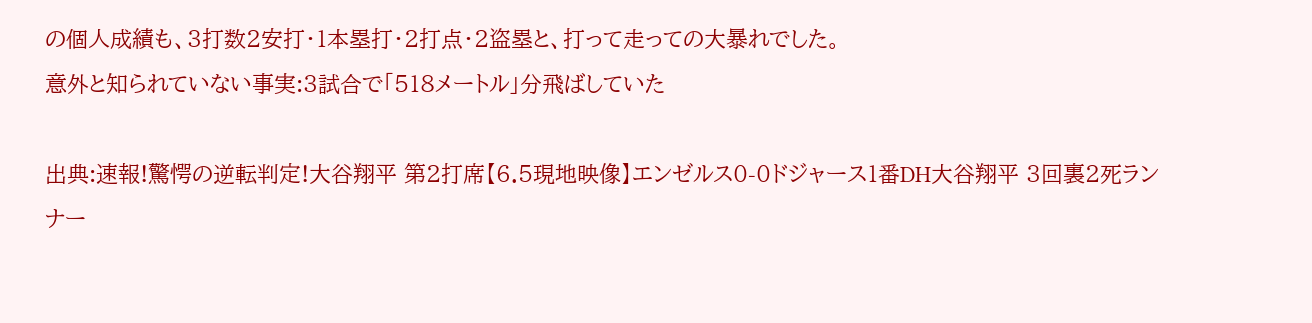の個人成績も、3打数2安打・1本塁打・2打点・2盗塁と、打って走っての大暴れでした。
意外と知られていない事実:3試合で「518メートル」分飛ばしていた

出典:速報!驚愕の逆転判定!大谷翔平 第2打席【6.5現地映像】エンゼルス0-0ドジャース1番DH大谷翔平 3回裏2死ランナー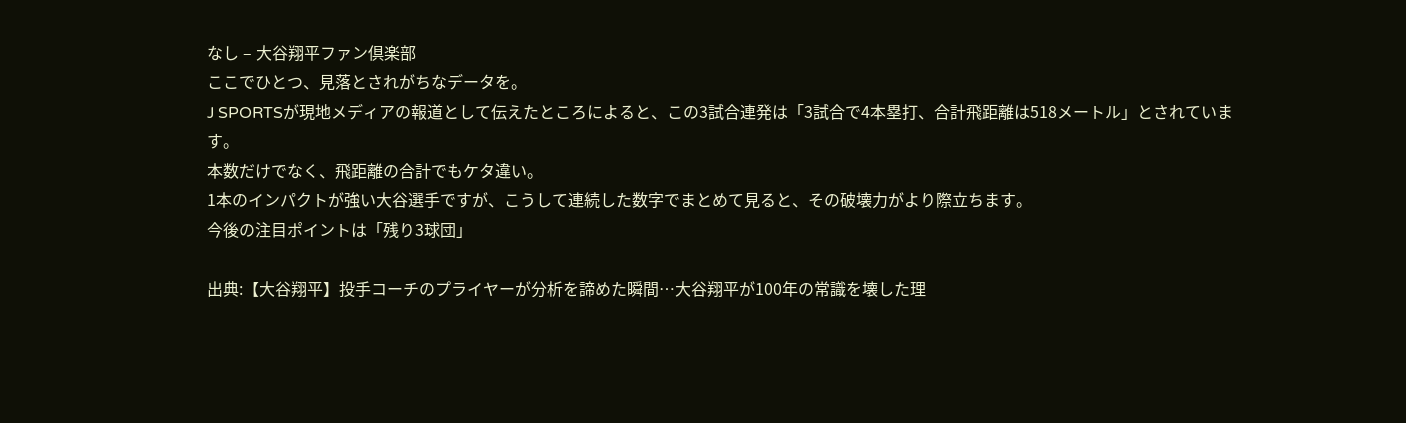なし – 大谷翔平ファン倶楽部
ここでひとつ、見落とされがちなデータを。
J SPORTSが現地メディアの報道として伝えたところによると、この3試合連発は「3試合で4本塁打、合計飛距離は518メートル」とされています。
本数だけでなく、飛距離の合計でもケタ違い。
1本のインパクトが強い大谷選手ですが、こうして連続した数字でまとめて見ると、その破壊力がより際立ちます。
今後の注目ポイントは「残り3球団」

出典:【大谷翔平】投手コーチのプライヤーが分析を諦めた瞬間…大谷翔平が100年の常識を壊した理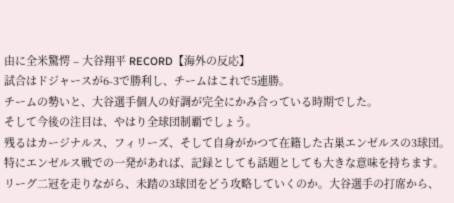由に全米驚愕 – 大谷翔平 RECORD【海外の反応】
試合はドジャースが6-3で勝利し、チームはこれで5連勝。
チームの勢いと、大谷選手個人の好調が完全にかみ合っている時期でした。
そして今後の注目は、やはり全球団制覇でしょう。
残るはカージナルス、フィリーズ、そして自身がかつて在籍した古巣エンゼルスの3球団。
特にエンゼルス戦での一発があれば、記録としても話題としても大きな意味を持ちます。
リーグ二冠を走りながら、未踏の3球団をどう攻略していくのか。大谷選手の打席から、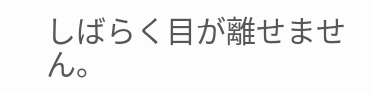しばらく目が離せません。